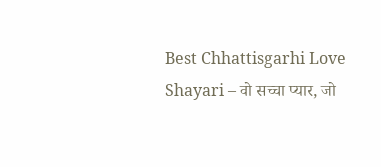Best Chhattisgarhi Love Shayari – वो सच्चा प्यार, जो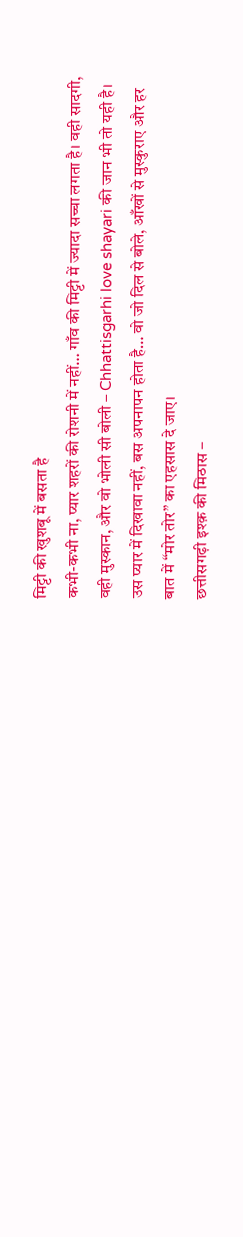मिट्टी की खुशबू में बसता है
कभी-कभी ना, प्यार शहरों की रोशनी में नहीं… गाँव की मिट्टी में ज्यादा सच्चा लगता है। वही सादगी, वही मुस्कान, और वो भोली सी बोली – Chhattisgarhi love shayari की जान भी तो यही है। उस प्यार में दिखावा नहीं, बस अपनापन होता है… वो जो दिल से बोले, आँखों से मुस्कुराए और हर बात में “मोर तोर” का एहसास दे जाए।
छत्तीसगढ़ी इश्क़ की मिठास –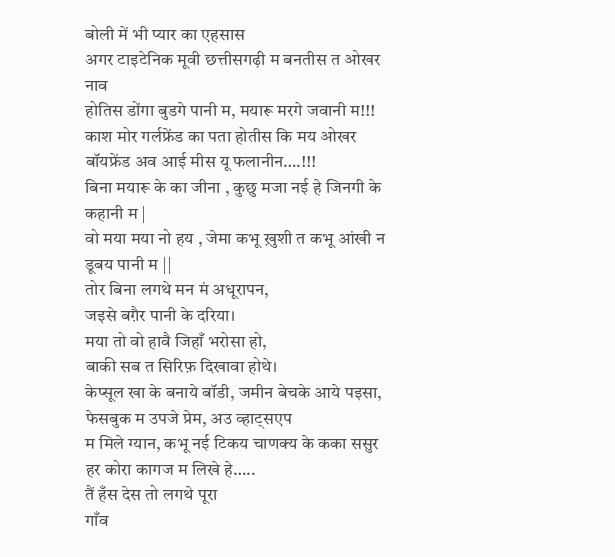बोली में भी प्यार का एहसास
अगर टाइटेनिक मूवी छत्तीसगढ़ी म बनतीस त ओखर नाव
होतिस डोंगा बुडगे पानी म, मयारू मरगे जवानी म!!!
काश मोर गर्लफ्रेंड का पता होतीस कि मय ओखर
बॉयफ्रेंड अव आई मीस यू फलानीन….!!!
बिना मयारू के का जीना , कुछु मजा नई हे जिनगी के कहानी म |
वो मया मया नो हय , जेमा कभू ख़ुशी त कभू आंखी न डूबय पानी म ||
तोर बिना लगथे मन मं अधूरापन,
जइसे बग़ैर पानी के दरिया।
मया तो वो हावै जिहाँ भरोसा हो,
बाकी सब त सिरिफ़ दिखावा होथे।
केप्सूल खा के बनाये बॉडी, जमीन बेचके आये पइसा, फेसबुक म उपजे प्रेम, अउ व्हाट्सएप
म मिले ग्यान, कभू नई टिकय चाणक्य के कका ससुर हर कोरा कागज म लिखे हे…..
तैं हँस देस तो लगथे पूरा
गाँव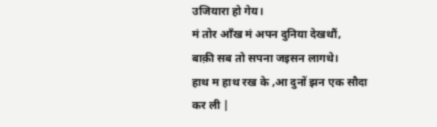उजियारा हो गेय।
मं तोर आँख मं अपन दुनिया देखथौं,
बाक़ी सब तो सपना जइसन लागथे।
हाथ म हाथ रख के ,आ दुनों झन एक सौदा कर ली |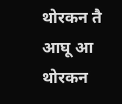थोरकन तै आघू आ थोरकन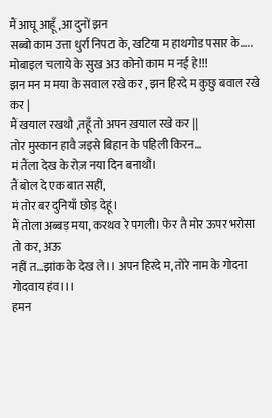मैं आघू आहूँ ,आ दुनों झन
सब्बो काम उत्ता धुर्रा निपटा के, खटिया म हाथगोड पसार के…..
मोबाइल चलाये के सुख अउ कोनो काम म नई हे!!!
झन मन म मया के सवाल रखे कर , झन हिरदे म कुछु बवाल रखे कर |
मैं खयाल रखथौ ,तहूँ तो अपन ख़याल रखे कर ||
तोर मुस्कान हावै जइसे बिहान के पहिली किरन…
मं तैंला देख के रोज़ नया दिन बनाथौं।
तैं बोल दे एक बात सहीं,
मं तोर बर दुनियाँ छोड़ देहूं।
मैं तोला अब्बड़ मया, करथव रे पगली। फेर तै मोर ऊपर भरोसा तो कर, अऊ
नहीं त…झांक के देख ले।। अपन हिरदे म, तोरे नाम के गोदना गोदवाय हंव।।।
हमन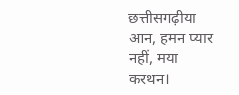छत्तीसगढ़ीया आन, हमन प्यार नहीं, मया करथन।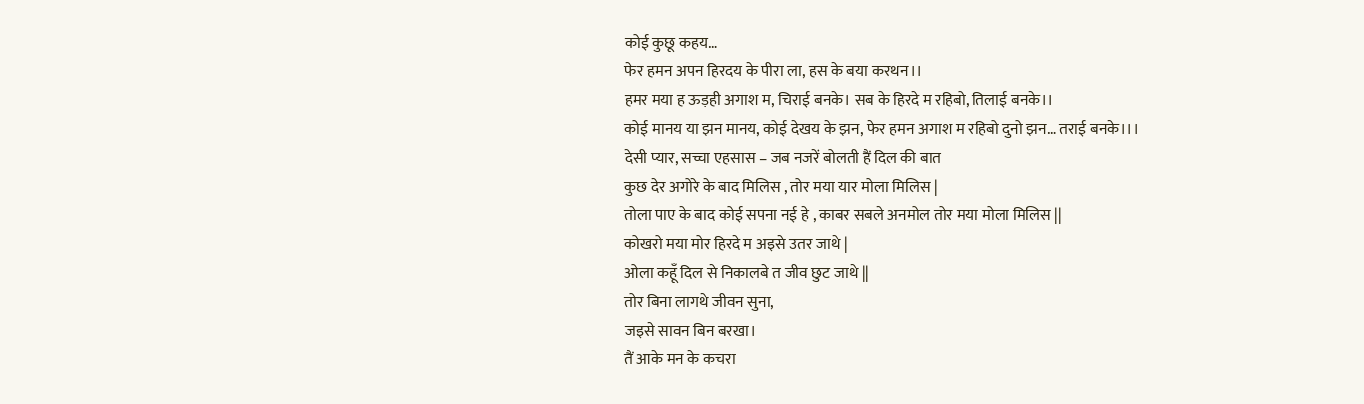कोई कुछू कहय…
फेर हमन अपन हिरदय के पीरा ला, हस के बया करथन।।
हमर मया ह ऊड़ही अगाश म, चिराई बनके। सब के हिरदे म रहिबो, तिलाई बनके।।
कोई मानय या झन मानय, कोई देखय के झन, फेर हमन अगाश म रहिबो दुनो झन… तराई बनके।।।
देसी प्यार, सच्चा एहसास – जब नजरें बोलती हैं दिल की बात
कुछ देर अगोरे के बाद मिलिस , तोर मया यार मोला मिलिस |
तोला पाए के बाद कोई सपना नई हे , काबर सबले अनमोल तोर मया मोला मिलिस ||
कोखरो मया मोर हिरदे म अइसे उतर जाथे |
ओला कहूँ दिल से निकालबे त जीव छुट जाथे ||
तोर बिना लागथे जीवन सुना,
जइसे सावन बिन बरखा।
तैं आके मन के कचरा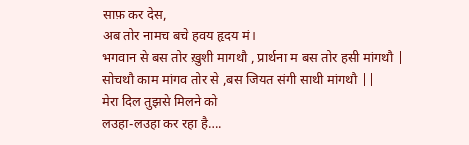साफ़ कर देस,
अब तोर नामच बचे हवय हृदय मं।
भगवान से बस तोर ख़ुशी मागथौ , प्रार्थना म बस तोर हसी मांगथौ |
सोचथौ काम मांगव तोर से ,बस जियत संगी साथी मांगथौ ||
मेरा दिल तुझसे मिलने को
लउहा-लउहा कर रहा है….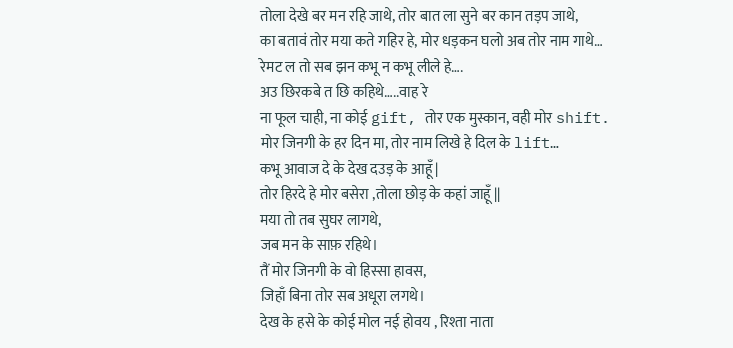तोला देखे बर मन रहि जाथे, तोर बात ला सुने बर कान तड़प जाथे,
का बतावं तोर मया कते गहिर हे, मोर धड़कन घलो अब तोर नाम गाथे…
रेमट ल तो सब झन कभू न कभू लीले हे….
अउ छिरकबे त छि कहिथे…..वाह रे
ना फूल चाही, ना कोई gift, तोर एक मुस्कान, वही मोर shift.
मोर जिनगी के हर दिन मा, तोर नाम लिखे हे दिल के lift…
कभू आवाज दे के देख दउड़ के आहूँ |
तोर हिरदे हे मोर बसेरा ,तोला छोड़ के कहां जाहूँ ||
मया तो तब सुघर लागथे,
जब मन के साफ़ रहिथे।
तैं मोर जिनगी के वो हिस्सा हावस,
जिहाँ बिना तोर सब अधूरा लगथे।
देख के हसे के कोई मोल नई होवय , रिश्ता नाता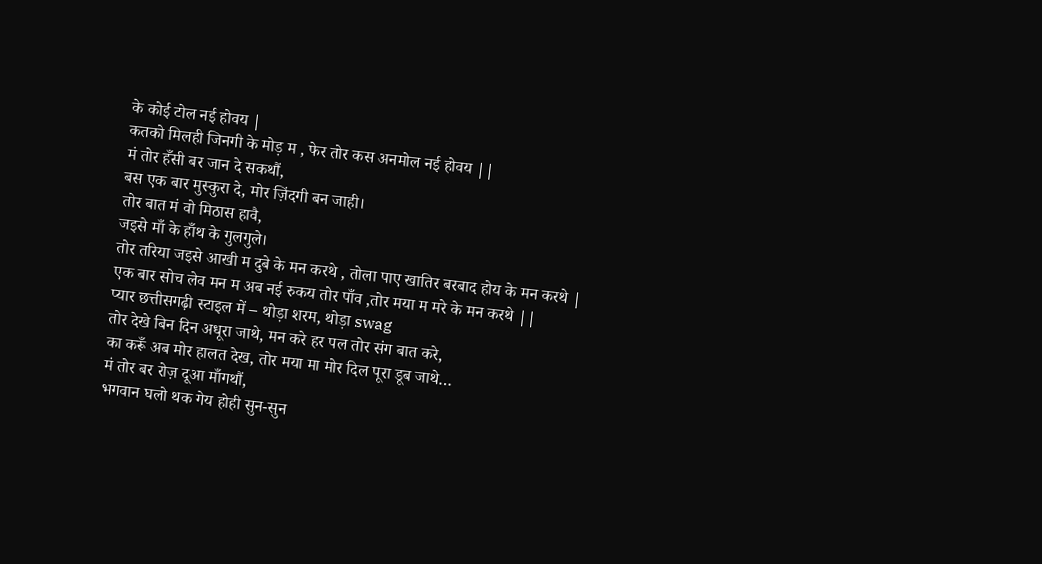के कोई टोल नई होवय |
कतको मिलही जिनगी के मोड़ म , फेर तोर कस अनमोल नई होवय ||
मं तोर हँसी बर जान दे सकथौं,
बस एक बार मुस्कुरा दे, मोर ज़िंदगी बन जाही।
तोर बात मं वो मिठास हावै,
जइसे माँ के हाँथ के गुलगुले।
तोर तरिया जइसे आखी म दुबे के मन करथे , तोला पाए खातिर बरबाद होय के मन करथे |
एक बार सोच लेव मन म अब नई रुकय तोर पाँव ,तोर मया म मरे के मन करथे ||
प्यार छत्तीसगढ़ी स्टाइल में – थोड़ा शरम, थोड़ा swag
तोर देखे बिन दिन अधूरा जाथे, मन करे हर पल तोर संग बात करे,
का करूँ अब मोर हालत देख, तोर मया मा मोर दिल पूरा डूब जाथे…
मं तोर बर रोज़ दूआ माँगथौं,
भगवान घलो थक गेय होही सुन-सुन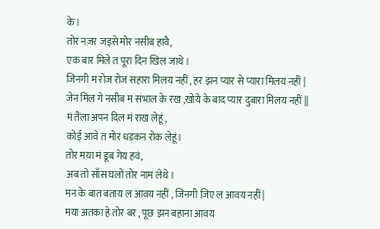के।
तोर नज़र जइसे मोर नसीब हावै,
एक बार मिले त पूरा दिन खिल जाथे।
जिनगी म रोज रोज सहारा मिलय नहीं , हर झन प्यार से प्यारा मिलय नहीं |
जेन मिल गे नसीब म संभाल के रख ,खोये के बाद प्यार दुबारा मिलय नहीं ||
मं तैंला अपन दिल मं राख लेहूं,
कोई आवे त मोर धड़कन रोक लेहूं।
तोर मया मं डूब गेय हवं,
अब तो साँस घलो तोर नाम लेथे।
मन के बात बताय ल आवय नहीं , जिनगी जिए ल आवय नहीं |
मया अतका हे तोर बर , पूछ झन बहाना आवय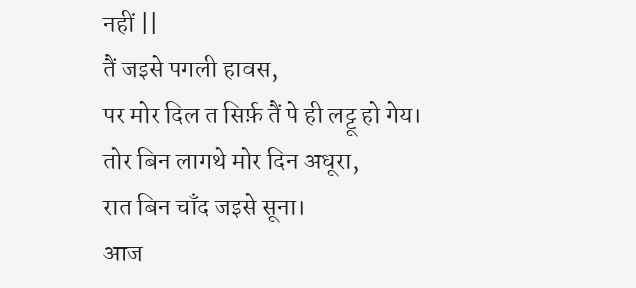नहीं ||
तैं जइसे पगली हावस,
पर मोर दिल त सिर्फ़ तैं पे ही लट्टू हो गेय।
तोर बिन लागथे मोर दिन अधूरा,
रात बिन चाँद जइसे सूना।
आज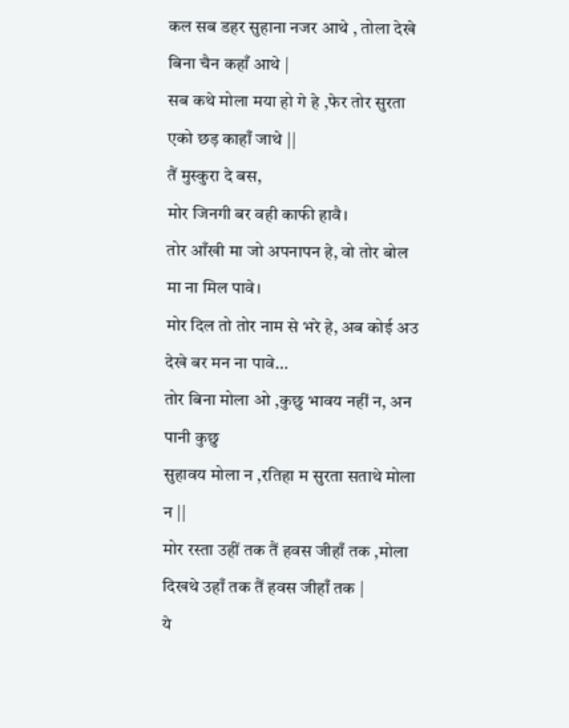कल सब डहर सुहाना नजर आथे , तोला देखे बिना चैन कहाँ आथे |
सब कथे मोला मया हो गे हे ,फेर तोर सुरता एको छड़ काहाँ जाथे ||
तैं मुस्कुरा दे बस,
मोर जिनगी बर वही काफी हावै।
तोर आँखी मा जो अपनापन हे, वो तोर बोल मा ना मिल पावे।
मोर दिल तो तोर नाम से भरे हे, अब कोई अउ देखे बर मन ना पावे…
तोर बिना मोला ओ ,कुछु भावय नहीं न, अन पानी कुछु
सुहावय मोला न ,रतिहा म सुरता सताथे मोला न ||
मोर रस्ता उहीं तक तैं हवस जीहाँ तक ,मोला दिखथे उहाँ तक तैं हवस जीहाँ तक |
ये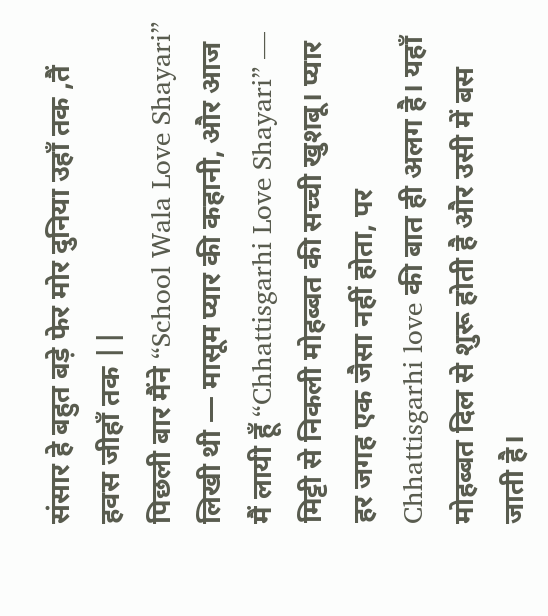संसार हे बहुत बड़े फेर मोर दुनिया उहाँ तक ,तैं हवस जीहाँ तक ||
पिछली बार मैंने “School Wala Love Shayari” लिखी थी — मासूम प्यार की कहानी, और आज मैं लायी हूँ “Chhattisgarhi Love Shayari” — मिट्टी से निकली मोहब्बत की सच्ची खुशबू। प्यार हर जगह एक जैसा नहीं होता, पर Chhattisgarhi love की बात ही अलग है। यहाँ मोहब्बत दिल से शुरू होती है और उसी में बस जाती है।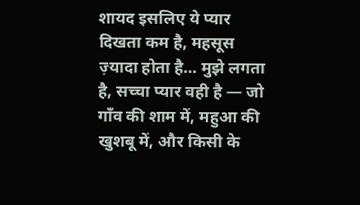शायद इसलिए ये प्यार दिखता कम है, महसूस ज़्यादा होता है… मुझे लगता है, सच्चा प्यार वही है — जो गाँव की शाम में, महुआ की खुशबू में, और किसी के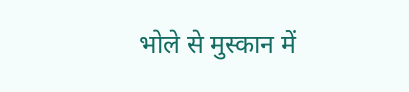भोले से मुस्कान में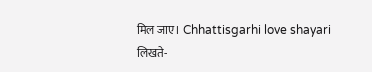मिल जाए। Chhattisgarhi love shayari लिखते-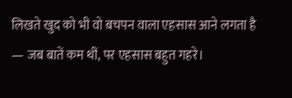लिखते खुद को भी वो बचपन वाला एहसास आने लगता है — जब बातें कम थीं, पर एहसास बहुत गहरे।